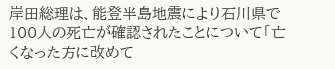岸田総理は、能登半島地震により石川県で100人の死亡が確認されたことについて「亡くなった方に改めて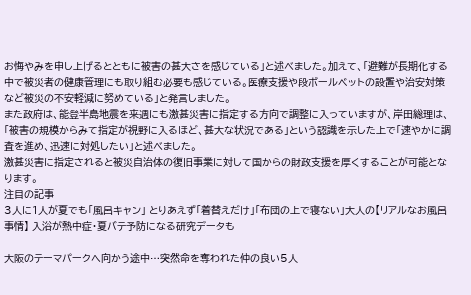お悔やみを申し上げるとともに被害の甚大さを感じている」と述べました。加えて、「避難が長期化する中で被災者の健康管理にも取り組む必要も感じている。医療支援や段ボールベットの設置や治安対策など被災の不安軽減に努めている」と発言しました。
また政府は、能登半島地震を来週にも激甚災害に指定する方向で調整に入っていますが、岸田総理は、「被害の規模からみて指定が視野に入るほど、甚大な状況である」という認識を示した上で「速やかに調査を進め、迅速に対処したい」と述べました。
激甚災害に指定されると被災自治体の復旧事業に対して国からの財政支援を厚くすることが可能となります。
注目の記事
3人に1人が夏でも「風呂キャン」 とりあえず「着替えだけ」「布団の上で寝ない」大人の【リアルなお風呂事情】 入浴が熱中症・夏バテ予防になる研究データも

大阪のテーマパークへ向かう途中…突然命を奪われた仲の良い5人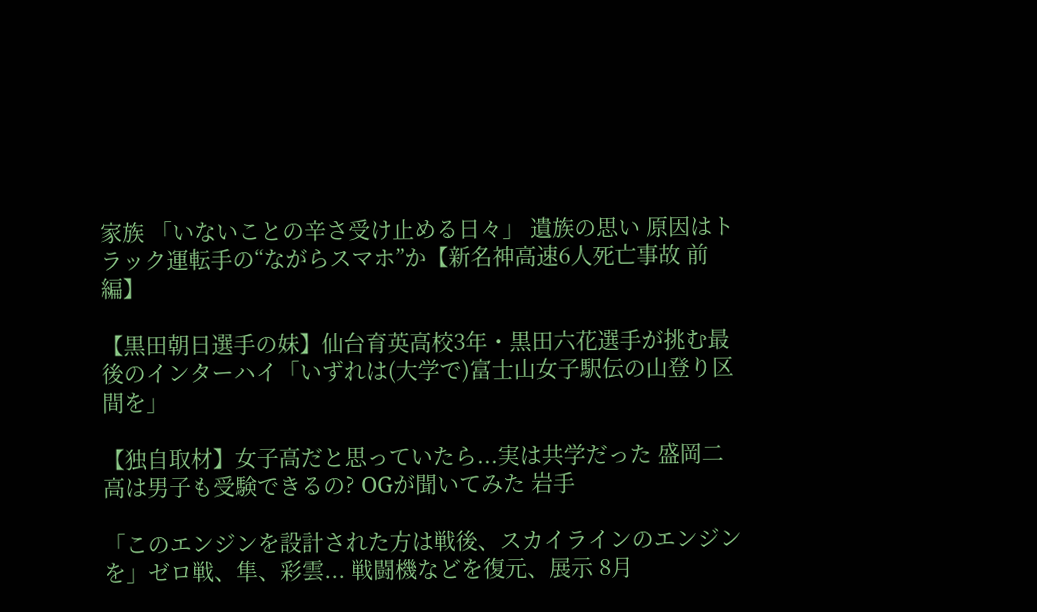家族 「いないことの辛さ受け止める日々」 遺族の思い 原因はトラック運転手の“ながらスマホ”か【新名神高速6人死亡事故 前編】

【黒田朝日選手の妹】仙台育英高校3年・黒田六花選手が挑む最後のインターハイ「いずれは(大学で)富士山女子駅伝の山登り区間を」

【独自取材】女子高だと思っていたら...実は共学だった 盛岡二高は男子も受験できるの? OGが聞いてみた 岩手

「このエンジンを設計された方は戦後、スカイラインのエンジンを」ゼロ戦、隼、彩雲... 戦闘機などを復元、展示 8月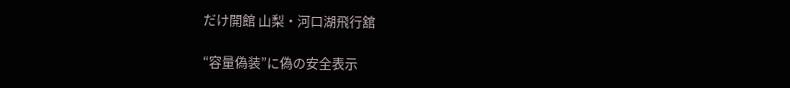だけ開館 山梨・河口湖飛行舘

“容量偽装”に偽の安全表示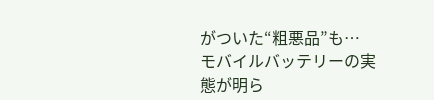がついた“粗悪品”も… モバイルバッテリーの実態が明ら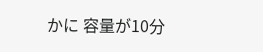かに 容量が10分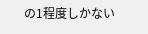の1程度しかない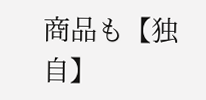商品も【独自】